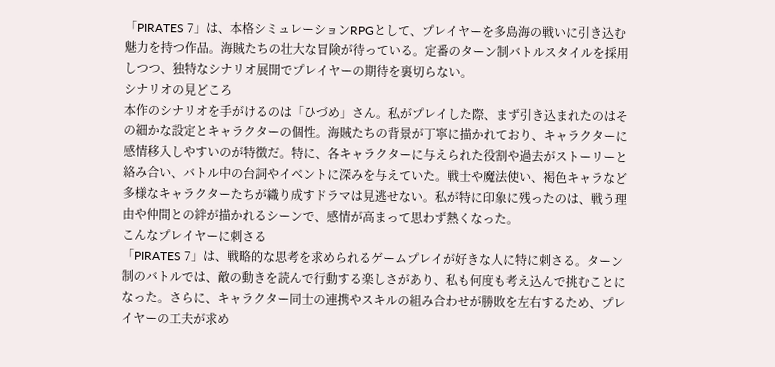「PIRATES 7」は、本格シミュレーションRPGとして、プレイヤーを多島海の戦いに引き込む魅力を持つ作品。海賊たちの壮大な冒険が待っている。定番のターン制バトルスタイルを採用しつつ、独特なシナリオ展開でプレイヤーの期待を裏切らない。
シナリオの見どころ
本作のシナリオを手がけるのは「ひづめ」さん。私がプレイした際、まず引き込まれたのはその細かな設定とキャラクターの個性。海賊たちの背景が丁寧に描かれており、キャラクターに感情移入しやすいのが特徴だ。特に、各キャラクターに与えられた役割や過去がストーリーと絡み合い、バトル中の台詞やイベントに深みを与えていた。戦士や魔法使い、褐色キャラなど多様なキャラクターたちが織り成すドラマは見逃せない。私が特に印象に残ったのは、戦う理由や仲間との絆が描かれるシーンで、感情が高まって思わず熱くなった。
こんなプレイヤーに刺さる
「PIRATES 7」は、戦略的な思考を求められるゲームプレイが好きな人に特に刺さる。ターン制のバトルでは、敵の動きを読んで行動する楽しさがあり、私も何度も考え込んで挑むことになった。さらに、キャラクター同士の連携やスキルの組み合わせが勝敗を左右するため、プレイヤーの工夫が求め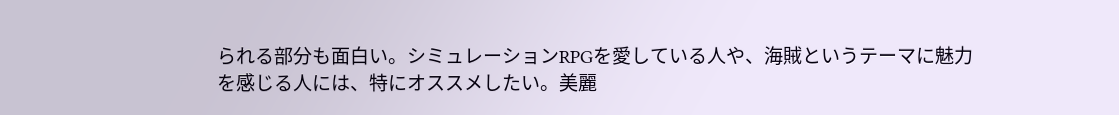られる部分も面白い。シミュレーションRPGを愛している人や、海賊というテーマに魅力を感じる人には、特にオススメしたい。美麗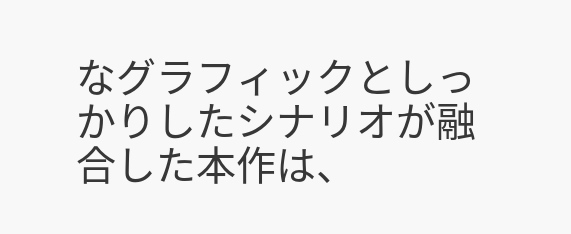なグラフィックとしっかりしたシナリオが融合した本作は、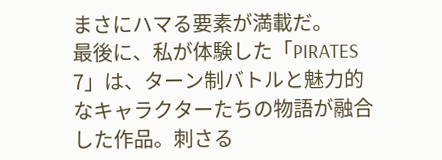まさにハマる要素が満載だ。
最後に、私が体験した「PIRATES 7」は、ターン制バトルと魅力的なキャラクターたちの物語が融合した作品。刺さる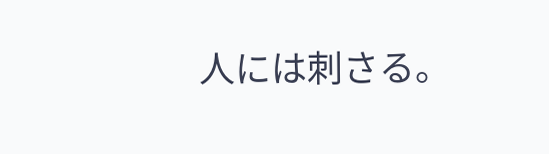人には刺さる。